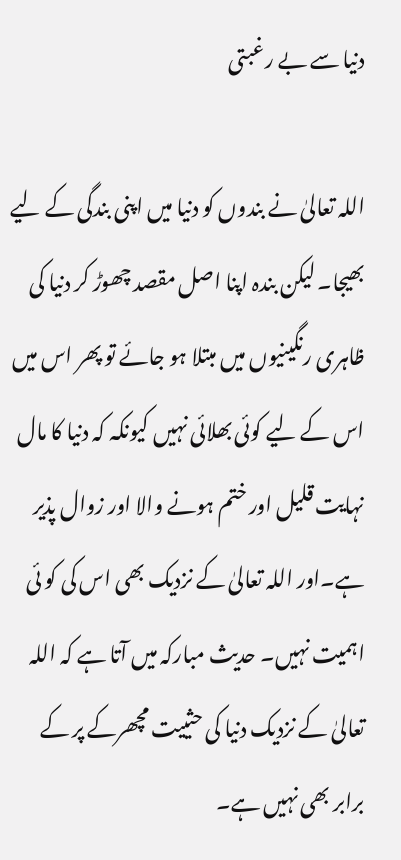دنیا سے بے رغبتی

اللہ تعالیٰ نے بندوں کو دنیا میں اپنی بندگی کے لیے بھیجا۔ لیکن بندہ اپنا اصل مقصد چھوڑ کر دنیا کی ظاہری رنگینیوں میں مبتلا ہو جائے تو پھر اس میں اس کے لیے کوئی بھلائی نہیں کیونکہ کہ دنیا کا مال نہایت قلیل اور ختم ہونے والا اور زوال پذیر ہے۔اور اللہ تعالیٰ کے نزدیک بھی اس کی کو ئی اہمیت نہیں۔ حدیث مبارکہ میں آتا ہے کہ اللہ تعالیٰ کے نزدیک دنیا کی حثییت مچھرکے پر کے برابر بھی نہیں ہے۔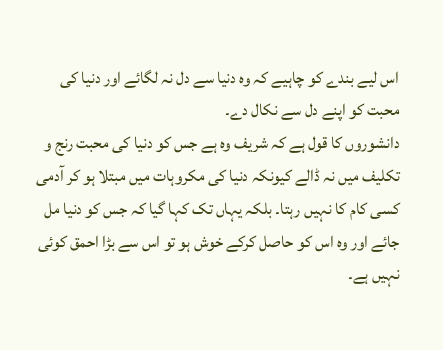اس لیے بندے کو چاہیے کہ وہ دنیا سے دل نہ لگائے اور دنیا کی محبت کو اپنے دل سے نکال دے۔
دانشوروں کا قول ہے کہ شریف وہ ہے جس کو دنیا کی محبت رنج و تکلیف میں نہ ڈالے کیونکہ دنیا کی مکروہات میں مبتلا ہو کر آدمی کسی کام کا نہیں رہتا۔ بلکہ یہاں تک کہا گیا کہ جس کو دنیا مل جائے اور وہ اس کو حاصل کرکے خوش ہو تو اس سے بڑا احمق کوئی نہیں ہے۔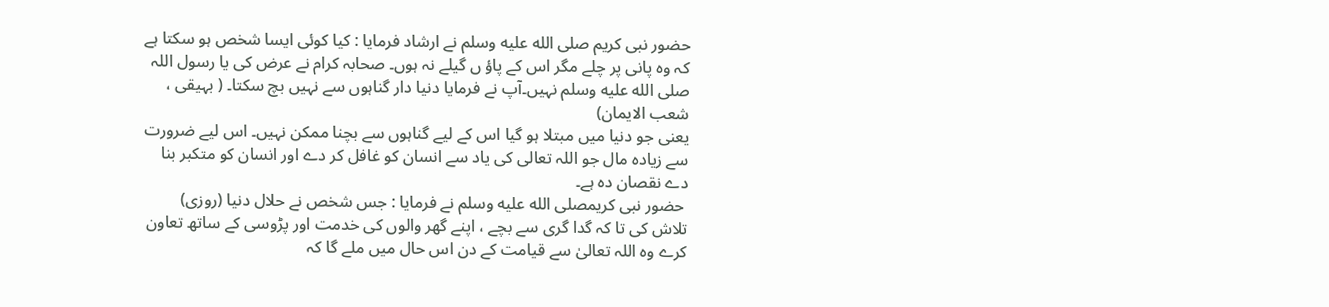حضور نبی کریم صلى الله عليه وسلم نے ارشاد فرمایا : کیا کوئی ایسا شخص ہو سکتا ہے کہ وہ پانی پر چلے مگر اس کے پاؤ ں گیلے نہ ہوں۔ صحابہ کرام نے عرض کی یا رسول اللہ صلى الله عليه وسلم نہیں۔آپ نے فرمایا دنیا دار گناہوں سے نہیں بچ سکتا۔ ( بہیقی ، شعب الایمان)
یعنی جو دنیا میں مبتلا ہو گیا اس کے لیے گناہوں سے بچنا ممکن نہیں۔ اس لیے ضرورت سے زیادہ مال جو اللہ تعالی کی یاد سے انسان کو غافل کر دے اور انسان کو متکبر بنا دے نقصان دہ ہے۔
 حضور نبی کریمصلى الله عليه وسلم نے فرمایا : جس شخص نے حلال دنیا (روزی)
تلاش کی تا کہ گدا گری سے بچے ، اپنے گھر والوں کی خدمت اور پڑوسی کے ساتھ تعاون کرے وہ اللہ تعالیٰ سے قیامت کے دن اس حال میں ملے گا کہ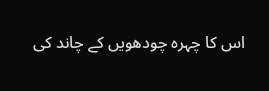اس کا چہرہ چودھویں کے چاند کی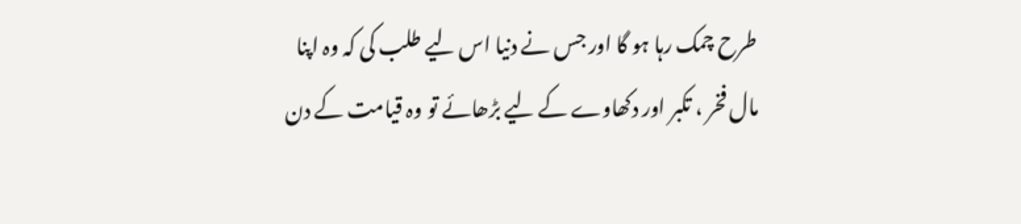طرح چمک رہا ہو گا اور جس نے دنیا اس لیے طلب کی کہ وہ اپنا مال فخر ، تکبر اور دکھاوے کے لیے بڑھائے تو وہ قیامت کے دن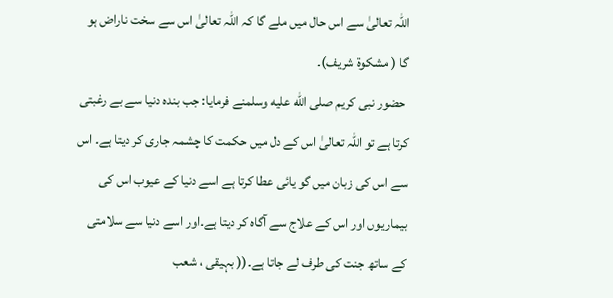اللہ تعالیٰ سے اس حال میں ملے گا کہ اللہ تعالیٰ اس سے سخت ناراض ہو گا ( مشکوة شریف)۔
 حضور نبی کریم صلى الله عليه وسلمنے فرمایا: جب بندہ دنیا سے بے رغبتی کرتا ہے تو اللہ تعالیٰ اس کے دل میں حکمت کا چشمہ جاری کر دیتا ہے۔ اس سے اس کی زبان میں گو یائی عطا کرتا ہے اسے دنیا کے عیوب اس کی بیماریوں اور اس کے علاج سے آگاہ کر دیتا ہے۔اور اسے دنیا سے سلامتی کے ساتھ جنت کی طرف لے جاتا ہے۔(( بہیقی ، شعب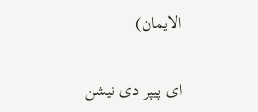الایمان)

ای پیپر دی نیشن